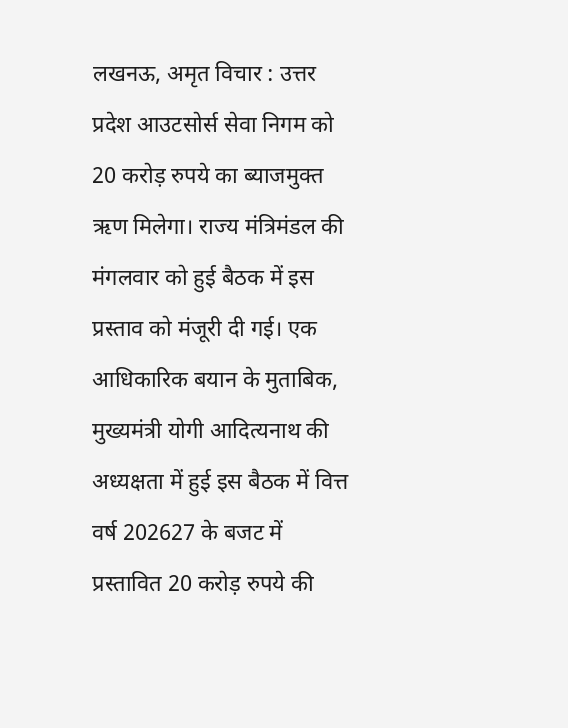लखनऊ, अमृत विचार : उत्तर प्रदेश आउटसोर्स सेवा निगम को 20 करोड़ रुपये का ब्याजमुक्त ऋण मिलेगा। राज्य मंत्रिमंडल की मंगलवार को हुई बैठक में इस प्रस्ताव को मंजूरी दी गई। एक आधिकारिक बयान के मुताबिक, मुख्यमंत्री योगी आदित्यनाथ की अध्यक्षता में हुई इस बैठक में वित्त वर्ष 202627 के बजट में प्रस्तावित 20 करोड़ रुपये की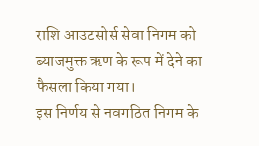राशि आउटसोर्स सेवा निगम को ब्याजमुक्त ऋण के रूप में देने का फैसला किया गया।
इस निर्णय से नवगठित निगम के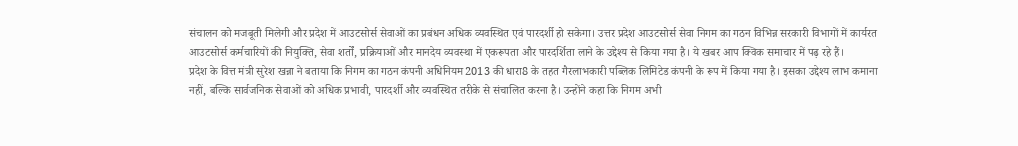संचालन को मजबूती मिलेगी और प्रदेश में आउटसोर्स सेवाओं का प्रबंधन अधिक व्यवस्थित एवं पारदर्शी हो सकेगा। उत्तर प्रदेश आउटसोर्स सेवा निगम का गठन विभिन्न सरकारी विभागों में कार्यरत आउटसोर्स कर्मचारियों की नियुक्ति, सेवा शर्तों, प्रक्रियाओं और मानदेय व्यवस्था में एकरूपता और पारदर्शिता लाने के उद्देश्य से किया गया है। ये खबर आप क्विक समाचार में पढ़ रहे हैं।
प्रदेश के वित्त मंत्री सुरेश खन्ना ने बताया कि निगम का गठन कंपनी अधिनियम2013 की धारा8 के तहत गैरलाभकारी पब्लिक लिमिटेड कंपनी के रूप में किया गया है। इसका उद्देश्य लाभ कमाना नहीं, बल्कि सार्वजनिक सेवाओं को अधिक प्रभावी, पारदर्शी और व्यवस्थित तरीके से संचालित करना है। उन्होंने कहा कि निगम अभी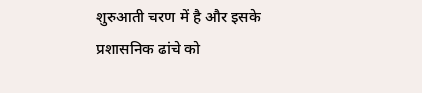शुरुआती चरण में है और इसके प्रशासनिक ढांचे को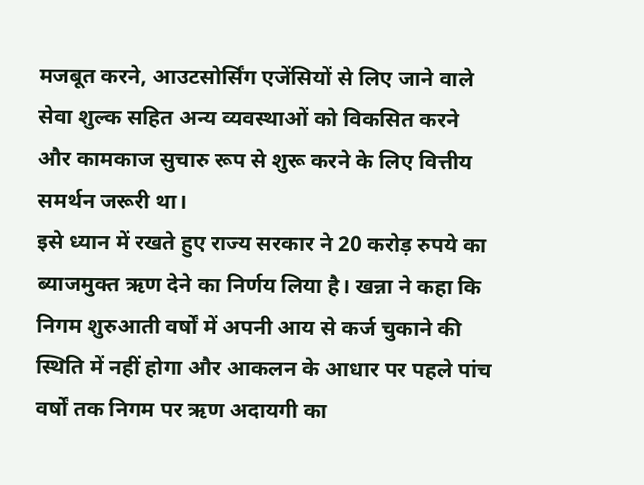मजबूत करने, आउटसोर्सिंग एजेंसियों से लिए जाने वाले सेवा शुल्क सहित अन्य व्यवस्थाओं को विकसित करने और कामकाज सुचारु रूप से शुरू करने के लिए वित्तीय समर्थन जरूरी था।
इसे ध्यान में रखते हुए राज्य सरकार ने 20 करोड़ रुपये का ब्याजमुक्त ऋण देने का निर्णय लिया है। खन्ना ने कहा कि निगम शुरुआती वर्षों में अपनी आय से कर्ज चुकाने की स्थिति में नहीं होगा और आकलन के आधार पर पहले पांच वर्षों तक निगम पर ऋण अदायगी का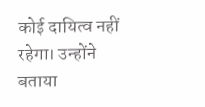कोई दायित्व नहीं रहेगा। उन्होंने बताया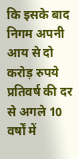कि इसके बाद निगम अपनी आय से दो करोड़ रुपये प्रतिवर्ष की दर से अगले 10 वर्षों में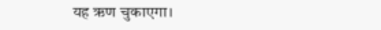यह ऋण चुकाएगा।